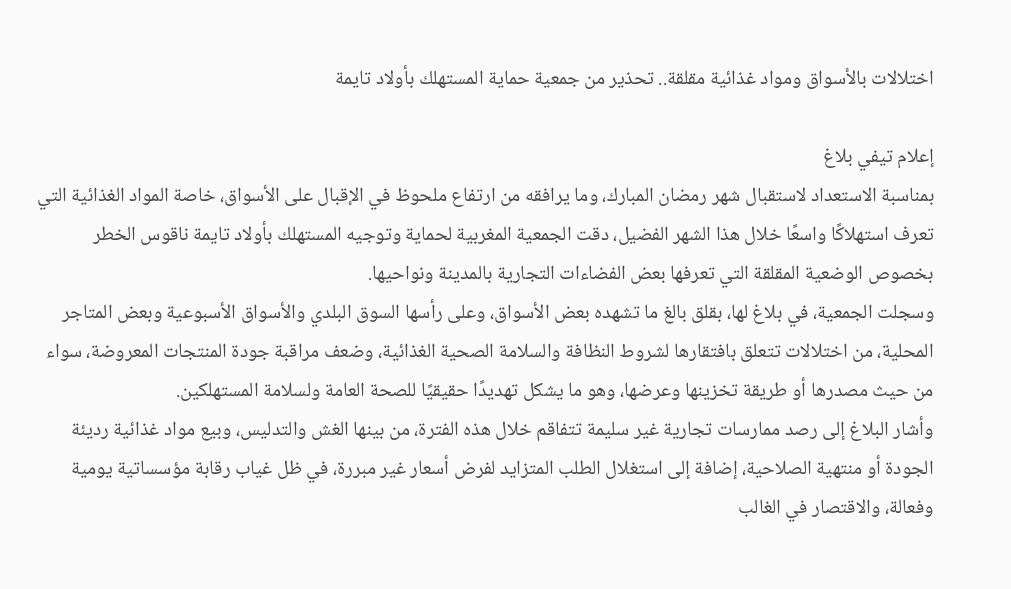اختلالات بالأسواق ومواد غذائية مقلقة.. تحذير من جمعية حماية المستهلك بأولاد تايمة

إعلام تيفي بلاغ
بمناسبة الاستعداد لاستقبال شهر رمضان المبارك، وما يرافقه من ارتفاع ملحوظ في الإقبال على الأسواق، خاصة المواد الغذائية التي تعرف استهلاكًا واسعًا خلال هذا الشهر الفضيل، دقت الجمعية المغربية لحماية وتوجيه المستهلك بأولاد تايمة ناقوس الخطر بخصوص الوضعية المقلقة التي تعرفها بعض الفضاءات التجارية بالمدينة ونواحيها.
وسجلت الجمعية، في بلاغ لها، بقلق بالغ ما تشهده بعض الأسواق، وعلى رأسها السوق البلدي والأسواق الأسبوعية وبعض المتاجر المحلية، من اختلالات تتعلق بافتقارها لشروط النظافة والسلامة الصحية الغذائية، وضعف مراقبة جودة المنتجات المعروضة، سواء من حيث مصدرها أو طريقة تخزينها وعرضها، وهو ما يشكل تهديدًا حقيقيًا للصحة العامة ولسلامة المستهلكين.
وأشار البلاغ إلى رصد ممارسات تجارية غير سليمة تتفاقم خلال هذه الفترة، من بينها الغش والتدليس، وبيع مواد غذائية رديئة الجودة أو منتهية الصلاحية، إضافة إلى استغلال الطلب المتزايد لفرض أسعار غير مبررة، في ظل غياب رقابة مؤسساتية يومية وفعالة، والاقتصار في الغالب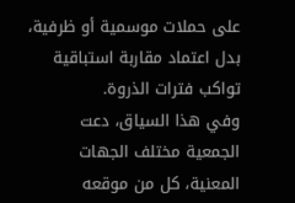على حملات موسمية أو ظرفية، بدل اعتماد مقاربة استباقية تواكب فترات الذروة.
وفي هذا السياق، دعت الجمعية مختلف الجهات المعنية، كل من موقعه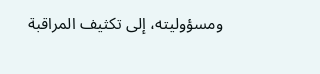ومسؤوليته، إلى تكثيف المراقبة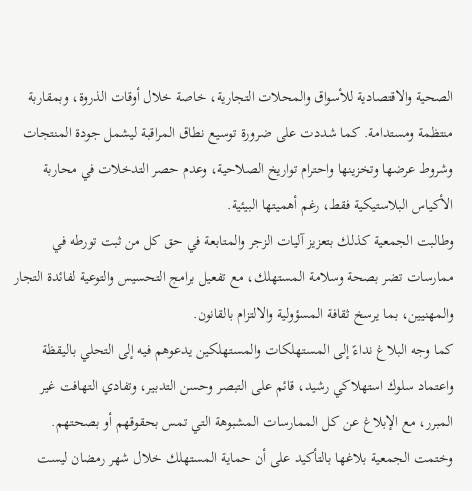الصحية والاقتصادية للأسواق والمحلات التجارية، خاصة خلال أوقات الذروة، وبمقاربة منتظمة ومستدامة. كما شددت على ضرورة توسيع نطاق المراقبة ليشمل جودة المنتجات وشروط عرضها وتخزينها واحترام تواريخ الصلاحية، وعدم حصر التدخلات في محاربة الأكياس البلاستيكية فقط، رغم أهميتها البيئية.
وطالبت الجمعية كذلك بتعزيز آليات الزجر والمتابعة في حق كل من ثبت تورطه في ممارسات تضر بصحة وسلامة المستهلك، مع تفعيل برامج التحسيس والتوعية لفائدة التجار والمهنيين، بما يرسخ ثقافة المسؤولية والالتزام بالقانون.
كما وجه البلاغ نداءً إلى المستهلكات والمستهلكين يدعوهم فيه إلى التحلي باليقظة واعتماد سلوك استهلاكي رشيد، قائم على التبصر وحسن التدبير، وتفادي التهافت غير المبرر، مع الإبلاغ عن كل الممارسات المشبوهة التي تمس بحقوقهم أو بصحتهم.
وختمت الجمعية بلاغها بالتأكيد على أن حماية المستهلك خلال شهر رمضان ليست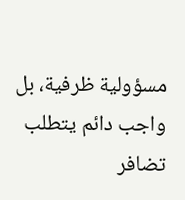مسؤولية ظرفية، بل واجب دائم يتطلب تضافر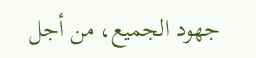جهود الجميع، من أجل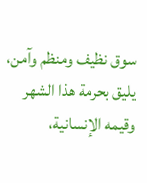سوق نظيف ومنظم وآمن، يليق بحرمة هذا الشهر وقيمه الإنسانية،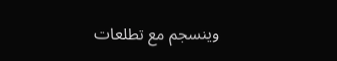وينسجم مع تطلعات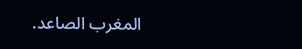المغرب الصاعد.